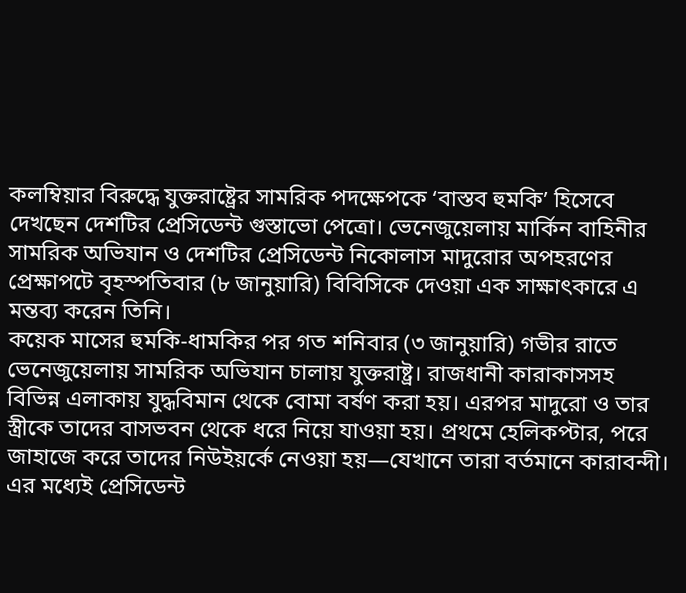কলম্বিয়ার বিরুদ্ধে যুক্তরাষ্ট্রের সামরিক পদক্ষেপকে ‘বাস্তব হুমকি’ হিসেবে দেখছেন দেশটির প্রেসিডেন্ট গুস্তাভো পেত্রো। ভেনেজুয়েলায় মার্কিন বাহিনীর সামরিক অভিযান ও দেশটির প্রেসিডেন্ট নিকোলাস মাদুরোর অপহরণের প্রেক্ষাপটে বৃহস্পতিবার (৮ জানুয়ারি) বিবিসিকে দেওয়া এক সাক্ষাৎকারে এ মন্তব্য করেন তিনি।
কয়েক মাসের হুমকি-ধামকির পর গত শনিবার (৩ জানুয়ারি) গভীর রাতে ভেনেজুয়েলায় সামরিক অভিযান চালায় যুক্তরাষ্ট্র। রাজধানী কারাকাসসহ বিভিন্ন এলাকায় যুদ্ধবিমান থেকে বোমা বর্ষণ করা হয়। এরপর মাদুরো ও তার স্ত্রীকে তাদের বাসভবন থেকে ধরে নিয়ে যাওয়া হয়। প্রথমে হেলিকপ্টার, পরে জাহাজে করে তাদের নিউইয়র্কে নেওয়া হয়—যেখানে তারা বর্তমানে কারাবন্দী।
এর মধ্যেই প্রেসিডেন্ট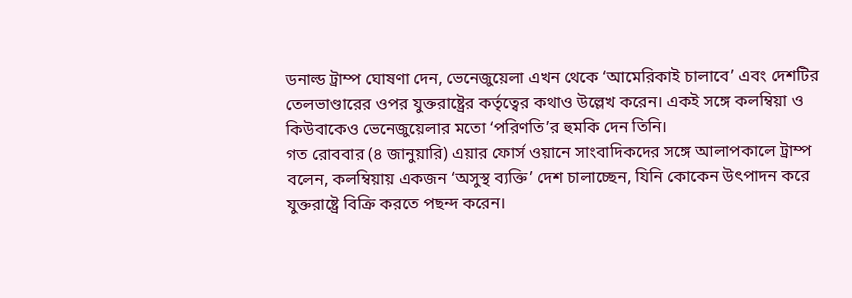ডনাল্ড ট্রাম্প ঘোষণা দেন, ভেনেজুয়েলা এখন থেকে ‘আমেরিকাই চালাবে’ এবং দেশটির তেলভাণ্ডারের ওপর যুক্তরাষ্ট্রের কর্তৃত্বের কথাও উল্লেখ করেন। একই সঙ্গে কলম্বিয়া ও কিউবাকেও ভেনেজুয়েলার মতো ‘পরিণতি’র হুমকি দেন তিনি।
গত রোববার (৪ জানুয়ারি) এয়ার ফোর্স ওয়ানে সাংবাদিকদের সঙ্গে আলাপকালে ট্রাম্প বলেন, কলম্বিয়ায় একজন ‘অসুস্থ ব্যক্তি’ দেশ চালাচ্ছেন, যিনি কোকেন উৎপাদন করে যুক্তরাষ্ট্রে বিক্রি করতে পছন্দ করেন।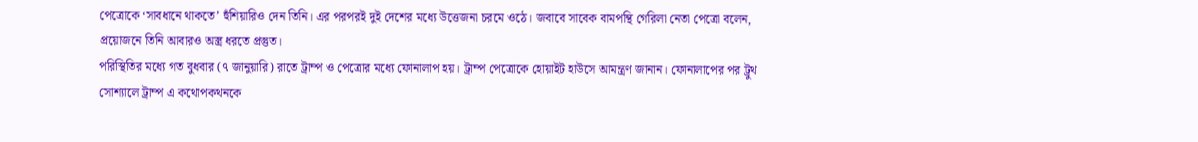পেত্রোকে ‘সাবধানে থাকতে’ হুঁশিয়ারিও দেন তিনি। এর পরপরই দুই দেশের মধ্যে উত্তেজনা চরমে ওঠে। জবাবে সাবেক বামপন্থি গেরিলা নেতা পেত্রো বলেন, প্রয়োজনে তিনি আবারও অস্ত্র ধরতে প্রস্তুত।
পরিস্থিতির মধ্যে গত বুধবার (৭ জানুয়ারি) রাতে ট্রাম্প ও পেত্রোর মধ্যে ফোনালাপ হয়। ট্রাম্প পেত্রোকে হোয়াইট হাউসে আমন্ত্রণ জানান। ফোনালাপের পর ট্রুথ সোশ্যালে ট্রাম্প এ কথোপকথনকে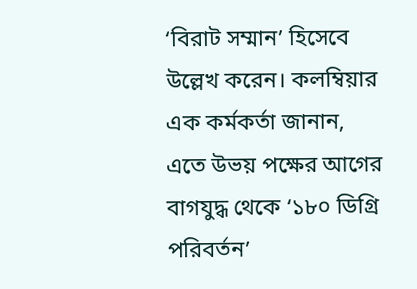‘বিরাট সম্মান’ হিসেবে উল্লেখ করেন। কলম্বিয়ার এক কর্মকর্তা জানান, এতে উভয় পক্ষের আগের বাগযুদ্ধ থেকে ‘১৮০ ডিগ্রি পরিবর্তন’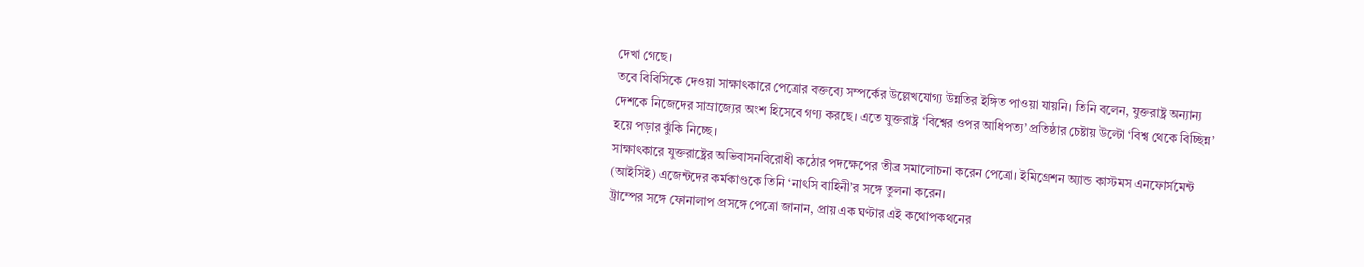দেখা গেছে।
তবে বিবিসিকে দেওয়া সাক্ষাৎকারে পেত্রোর বক্তব্যে সম্পর্কের উল্লেখযোগ্য উন্নতির ইঙ্গিত পাওয়া যায়নি। তিনি বলেন, যুক্তরাষ্ট্র অন্যান্য দেশকে নিজেদের সাম্রাজ্যের অংশ হিসেবে গণ্য করছে। এতে যুক্তরাষ্ট্র ‘বিশ্বের ওপর আধিপত্য’ প্রতিষ্ঠার চেষ্টায় উল্টো ‘বিশ্ব থেকে বিচ্ছিন্ন’ হয়ে পড়ার ঝুঁকি নিচ্ছে।
সাক্ষাৎকারে যুক্তরাষ্ট্রের অভিবাসনবিরোধী কঠোর পদক্ষেপের তীব্র সমালোচনা করেন পেত্রো। ইমিগ্রেশন অ্যান্ড কাস্টমস এনফোর্সমেন্ট (আইসিই) এজেন্টদের কর্মকাণ্ডকে তিনি ‘নাৎসি বাহিনী’র সঙ্গে তুলনা করেন।
ট্রাম্পের সঙ্গে ফোনালাপ প্রসঙ্গে পেত্রো জানান, প্রায় এক ঘণ্টার এই কথোপকথনের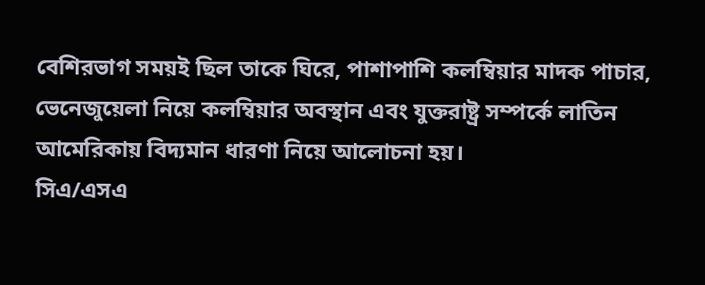বেশিরভাগ সময়ই ছিল তাকে ঘিরে, পাশাপাশি কলম্বিয়ার মাদক পাচার, ভেনেজুয়েলা নিয়ে কলম্বিয়ার অবস্থান এবং যুক্তরাষ্ট্র সম্পর্কে লাতিন আমেরিকায় বিদ্যমান ধারণা নিয়ে আলোচনা হয়।
সিএ/এসএ